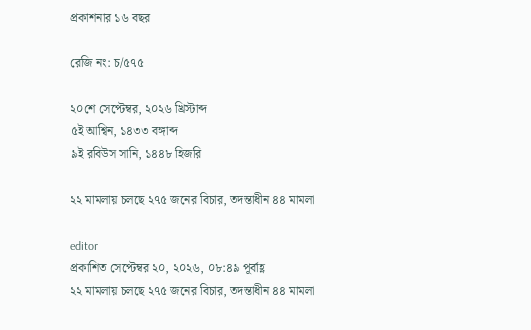প্রকাশনার ১৬ বছর

রেজি নং: চ/৫৭৫

২০শে সেপ্টেম্বর, ২০২৬ খ্রিস্টাব্দ
৫ই আশ্বিন, ১৪৩৩ বঙ্গাব্দ
৯ই রবিউস সানি, ১৪৪৮ হিজরি

২২ মামলায় চলছে ২৭৫ জনের বিচার, তদন্তাধীন ৪৪ মামলা

editor
প্রকাশিত সেপ্টেম্বর ২০, ২০২৬, ০৮:৪৯ পূর্বাহ্ণ
২২ মামলায় চলছে ২৭৫ জনের বিচার, তদন্তাধীন ৪৪ মামলা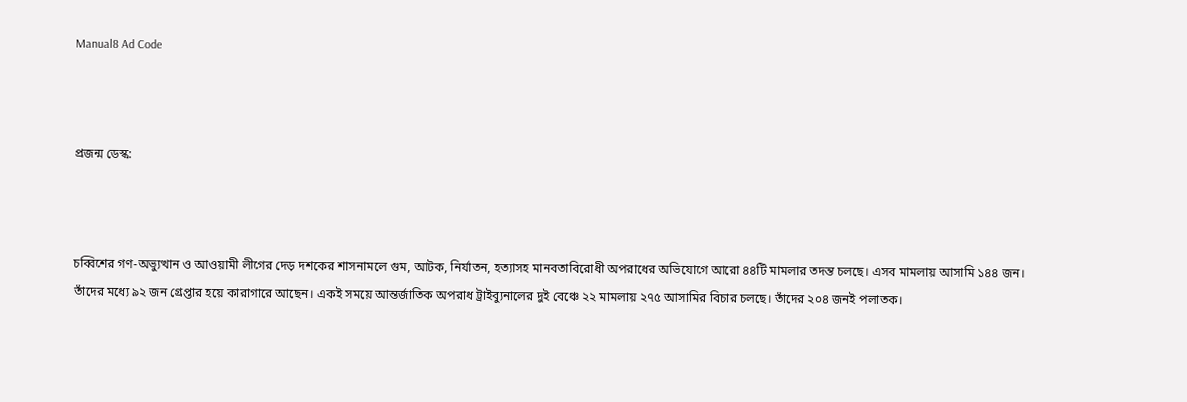Manual8 Ad Code



প্রজন্ম ডেস্ক:



চব্বিশের গণ-অভ্যুত্থান ও আওয়ামী লীগের দেড় দশকের শাসনামলে গুম, আটক, নির্যাতন, হত্যাসহ মানবতাবিরোধী অপরাধের অভিযোগে আরো ৪৪টি মামলার তদন্ত চলছে। এসব মামলায় আসামি ১৪৪ জন।
তাঁদের মধ্যে ৯২ জন গ্রেপ্তার হয়ে কারাগারে আছেন। একই সময়ে আন্তর্জাতিক অপরাধ ট্রাইব্যুনালের দুই বেঞ্চে ২২ মামলায় ২৭৫ আসামির বিচার চলছে। তাঁদের ২০৪ জনই পলাতক।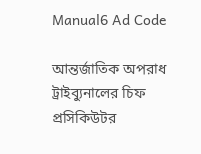Manual6 Ad Code

আন্তর্জাতিক অপরাধ ট্রাইব্যুনালের চিফ প্রসিকিউটর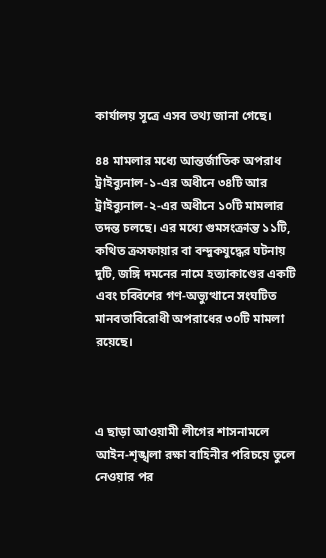কার্যালয় সূত্রে এসব তথ্য জানা গেছে।

৪৪ মামলার মধ্যে আন্তর্জাতিক অপরাধ ট্রাইব্যুনাল-১-এর অধীনে ৩৪টি আর ট্রাইব্যুনাল-২-এর অধীনে ১০টি মামলার তদন্ত চলছে। এর মধ্যে গুমসংক্রান্ত ১১টি, কথিত ক্রসফায়ার বা বন্দুকযুদ্ধের ঘটনায় দুটি, জঙ্গি দমনের নামে হত্যাকাণ্ডের একটি এবং চব্বিশের গণ-অভ্যুত্থানে সংঘটিত মানবতাবিরোধী অপরাধের ৩০টি মামলা রয়েছে।



এ ছাড়া আওয়ামী লীগের শাসনামলে আইন-শৃঙ্খলা রক্ষা বাহিনীর পরিচয়ে তুলে নেওয়ার পর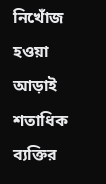নিখোঁজ হওয়া আড়াই শতাধিক ব্যক্তির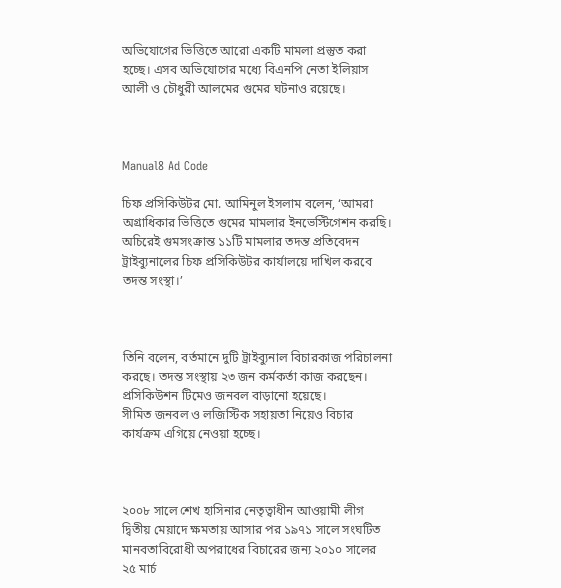অভিযোগের ভিত্তিতে আরো একটি মামলা প্রস্তুত করা হচ্ছে। এসব অভিযোগের মধ্যে বিএনপি নেতা ইলিয়াস আলী ও চৌধুরী আলমের গুমের ঘটনাও রয়েছে।



Manual8 Ad Code

চিফ প্রসিকিউটর মো. আমিনুল ইসলাম বলেন, ‘আমরা অগ্রাধিকার ভিত্তিতে গুমের মামলার ইনভেস্টিগেশন করছি। অচিরেই গুমসংক্রান্ত ১১টি মামলার তদন্ত প্রতিবেদন ট্রাইব্যুনালের চিফ প্রসিকিউটর কার্যালয়ে দাখিল করবে তদন্ত সংস্থা।’



তিনি বলেন, বর্তমানে দুটি ট্রাইব্যুনাল বিচারকাজ পরিচালনা করছে। তদন্ত সংস্থায় ২৩ জন কর্মকর্তা কাজ করছেন। প্রসিকিউশন টিমেও জনবল বাড়ানো হয়েছে।
সীমিত জনবল ও লজিস্টিক সহায়তা নিয়েও বিচার কার্যক্রম এগিয়ে নেওয়া হচ্ছে।



২০০৮ সালে শেখ হাসিনার নেতৃত্বাধীন আওয়ামী লীগ দ্বিতীয় মেয়াদে ক্ষমতায় আসার পর ১৯৭১ সালে সংঘটিত মানবতাবিরোধী অপরাধের বিচারের জন্য ২০১০ সালের ২৫ মার্চ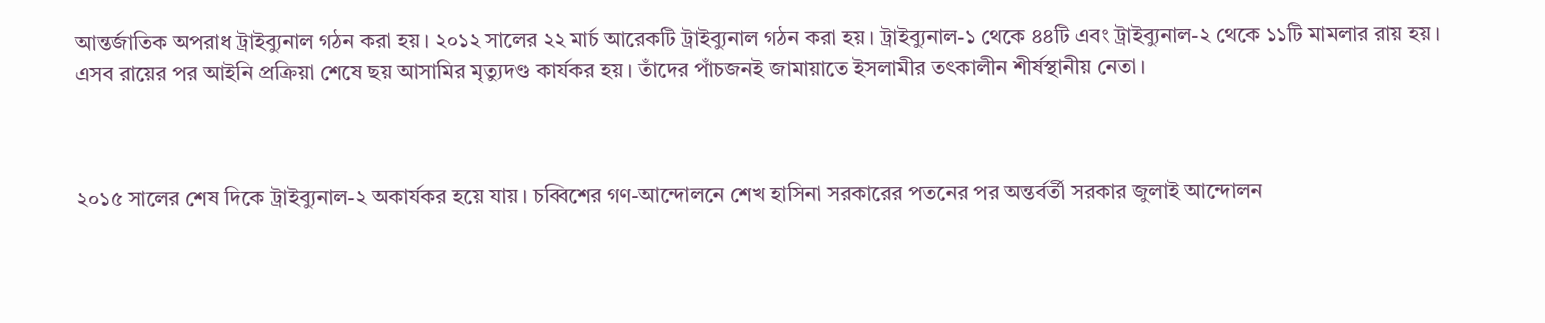আন্তর্জাতিক অপরাধ ট্রাইব্যুনাল গঠন করা হয়। ২০১২ সালের ২২ মার্চ আরেকটি ট্রাইব্যুনাল গঠন করা হয়। ট্রাইব্যুনাল-১ থেকে ৪৪টি এবং ট্রাইব্যুনাল-২ থেকে ১১টি মামলার রায় হয়। এসব রায়ের পর আইনি প্রক্রিয়া শেষে ছয় আসামির মৃত্যুদণ্ড কার্যকর হয়। তাঁদের পাঁচজনই জামায়াতে ইসলামীর তৎকালীন শীর্ষস্থানীয় নেতা।



২০১৫ সালের শেষ দিকে ট্রাইব্যুনাল-২ অকার্যকর হয়ে যায়। চব্বিশের গণ-আন্দোলনে শেখ হাসিনা সরকারের পতনের পর অন্তর্বর্তী সরকার জুলাই আন্দোলন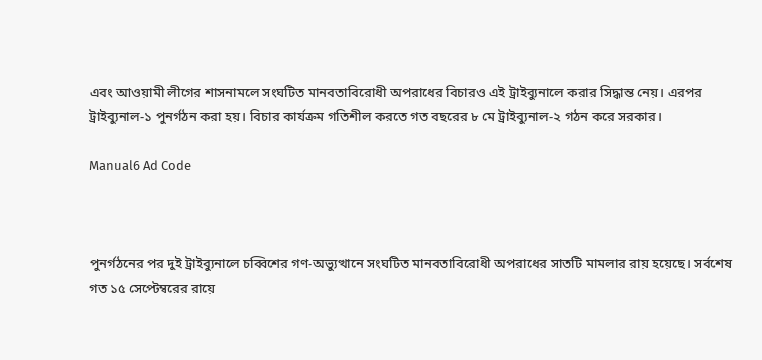এবং আওয়ামী লীগের শাসনামলে সংঘটিত মানবতাবিরোধী অপরাধের বিচারও এই ট্রাইব্যুনালে করার সিদ্ধান্ত নেয়। এরপর ট্রাইব্যুনাল-১ পুনর্গঠন করা হয়। বিচার কার্যক্রম গতিশীল করতে গত বছরের ৮ মে ট্রাইব্যুনাল-২ গঠন করে সরকার।

Manual6 Ad Code



পুনর্গঠনের পর দুই ট্রাইব্যুনালে চব্বিশের গণ-অভ্যুত্থানে সংঘটিত মানবতাবিরোধী অপরাধের সাতটি মামলার রায় হয়েছে। সর্বশেষ গত ১৫ সেপ্টেম্বরের রায়ে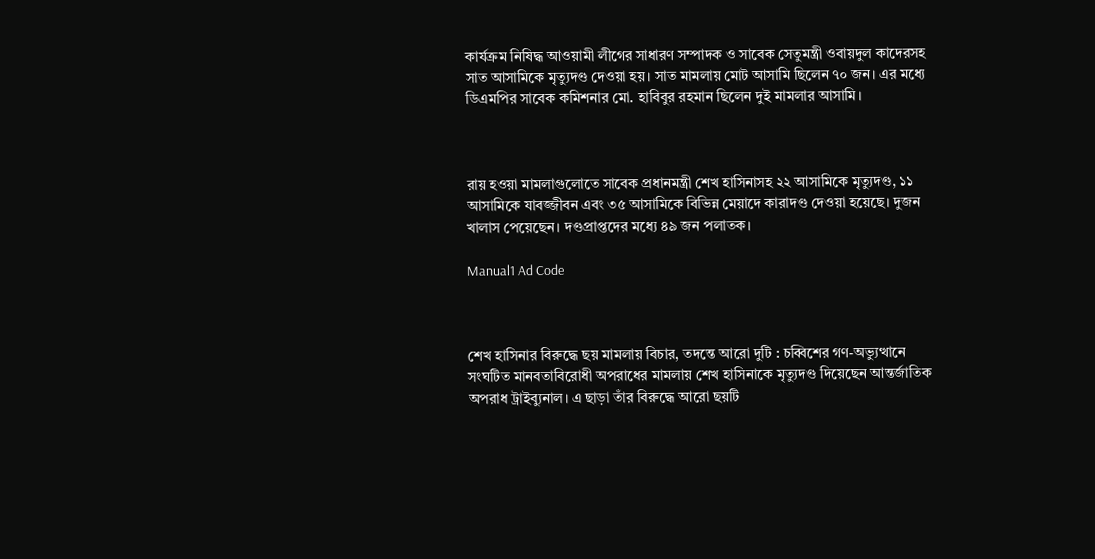কার্যক্রম নিষিদ্ধ আওয়ামী লীগের সাধারণ সম্পাদক ও সাবেক সেতুমন্ত্রী ওবায়দুল কাদেরসহ সাত আসামিকে মৃত্যুদণ্ড দেওয়া হয়। সাত মামলায় মোট আসামি ছিলেন ৭০ জন। এর মধ্যে ডিএমপির সাবেক কমিশনার মো. হাবিবুর রহমান ছিলেন দুই মামলার আসামি।



রায় হওয়া মামলাগুলোতে সাবেক প্রধানমন্ত্রী শেখ হাসিনাসহ ২২ আসামিকে মৃত্যুদণ্ড, ১১ আসামিকে যাবজ্জীবন এবং ৩৫ আসামিকে বিভিন্ন মেয়াদে কারাদণ্ড দেওয়া হয়েছে। দুজন খালাস পেয়েছেন। দণ্ডপ্রাপ্তদের মধ্যে ৪৯ জন পলাতক।

Manual1 Ad Code



শেখ হাসিনার বিরুদ্ধে ছয় মামলায় বিচার, তদন্তে আরো দুটি : চব্বিশের গণ-অভ্যুত্থানে সংঘটিত মানবতাবিরোধী অপরাধের মামলায় শেখ হাসিনাকে মৃত্যুদণ্ড দিয়েছেন আন্তর্জাতিক অপরাধ ট্রাইব্যুনাল। এ ছাড়া তাঁর বিরুদ্ধে আরো ছয়টি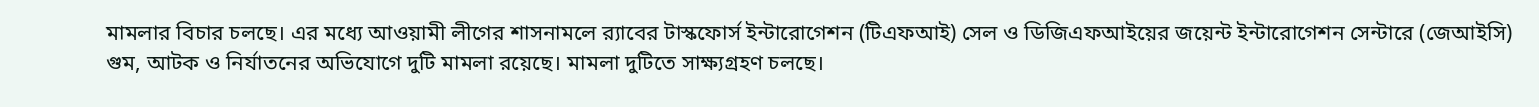মামলার বিচার চলছে। এর মধ্যে আওয়ামী লীগের শাসনামলে র‌্যাবের টাস্কফোর্স ইন্টারোগেশন (টিএফআই) সেল ও ডিজিএফআইয়ের জয়েন্ট ইন্টারোগেশন সেন্টারে (জেআইসি) গুম, আটক ও নির্যাতনের অভিযোগে দুটি মামলা রয়েছে। মামলা দুটিতে সাক্ষ্যগ্রহণ চলছে।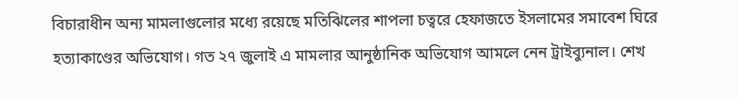বিচারাধীন অন্য মামলাগুলোর মধ্যে রয়েছে মতিঝিলের শাপলা চত্বরে হেফাজতে ইসলামের সমাবেশ ঘিরে হত্যাকাণ্ডের অভিযোগ। গত ২৭ জুলাই এ মামলার আনুষ্ঠানিক অভিযোগ আমলে নেন ট্রাইব্যুনাল। শেখ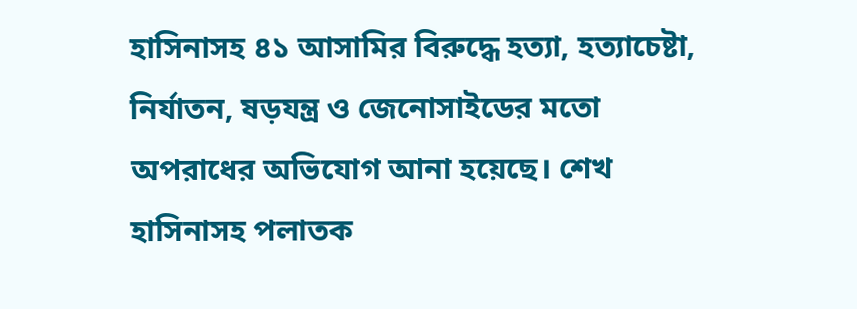হাসিনাসহ ৪১ আসামির বিরুদ্ধে হত্যা, হত্যাচেষ্টা, নির্যাতন, ষড়যন্ত্র ও জেনোসাইডের মতো অপরাধের অভিযোগ আনা হয়েছে। শেখ হাসিনাসহ পলাতক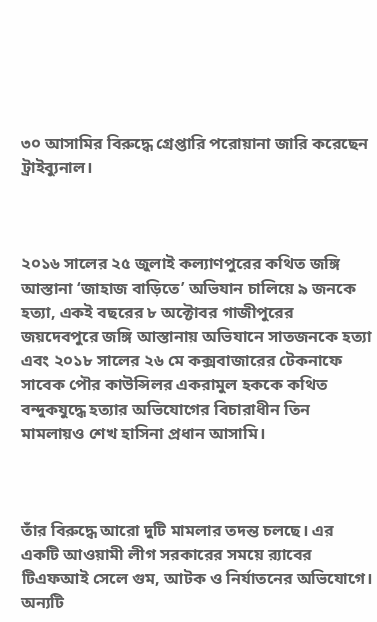৩০ আসামির বিরুদ্ধে গ্রেপ্তারি পরোয়ানা জারি করেছেন ট্রাইব্যুনাল।



২০১৬ সালের ২৫ জুলাই কল্যাণপুরের কথিত জঙ্গি আস্তানা ‘জাহাজ বাড়িতে’ অভিযান চালিয়ে ৯ জনকে হত্যা, একই বছরের ৮ অক্টোবর গাজীপুরের জয়দেবপুরে জঙ্গি আস্তানায় অভিযানে সাতজনকে হত্যা এবং ২০১৮ সালের ২৬ মে কক্সবাজারের টেকনাফে সাবেক পৌর কাউন্সিলর একরামুল হককে কথিত বন্দুকযুদ্ধে হত্যার অভিযোগের বিচারাধীন তিন মামলায়ও শেখ হাসিনা প্রধান আসামি।



তাঁর বিরুদ্ধে আরো দুটি মামলার তদন্ত চলছে। এর একটি আওয়ামী লীগ সরকারের সময়ে র‌্যাবের টিএফআই সেলে গুম, আটক ও নির্যাতনের অভিযোগে। অন্যটি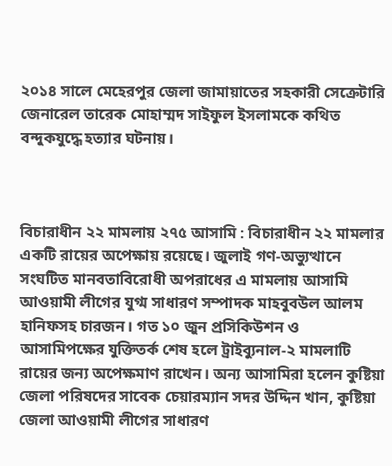২০১৪ সালে মেহেরপুর জেলা জামায়াতের সহকারী সেক্রেটারি জেনারেল তারেক মোহাম্মদ সাইফুল ইসলামকে কথিত বন্দুকযুদ্ধে হত্যার ঘটনায়।



বিচারাধীন ২২ মামলায় ২৭৫ আসামি : বিচারাধীন ২২ মামলার একটি রায়ের অপেক্ষায় রয়েছে। জুলাই গণ-অভ্যুত্থানে সংঘটিত মানবতাবিরোধী অপরাধের এ মামলায় আসামি আওয়ামী লীগের যুগ্ম সাধারণ সম্পাদক মাহবুবউল আলম হানিফসহ চারজন। গত ১০ জুন প্রসিকিউশন ও আসামিপক্ষের যুক্তিতর্ক শেষ হলে ট্রাইব্যুনাল-২ মামলাটি রায়ের জন্য অপেক্ষমাণ রাখেন। অন্য আসামিরা হলেন কুষ্টিয়া জেলা পরিষদের সাবেক চেয়ারম্যান সদর উদ্দিন খান, কুষ্টিয়া জেলা আওয়ামী লীগের সাধারণ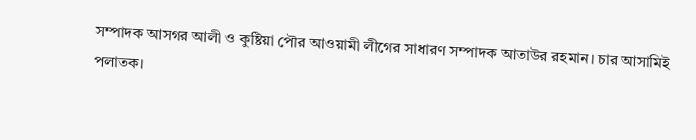সম্পাদক আসগর আলী ও কুষ্টিয়া পৌর আওয়ামী লীগের সাধারণ সম্পাদক আতাউর রহমান। চার আসামিই পলাতক।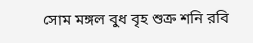সোম মঙ্গল বুধ বৃহ শুক্র শনি রবি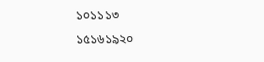১০১১১৩
১৫১৬১৯২০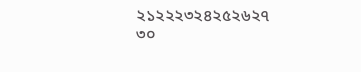২১২২২৩২৪২৫২৬২৭
৩০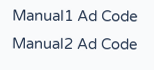Manual1 Ad Code
Manual2 Ad Code